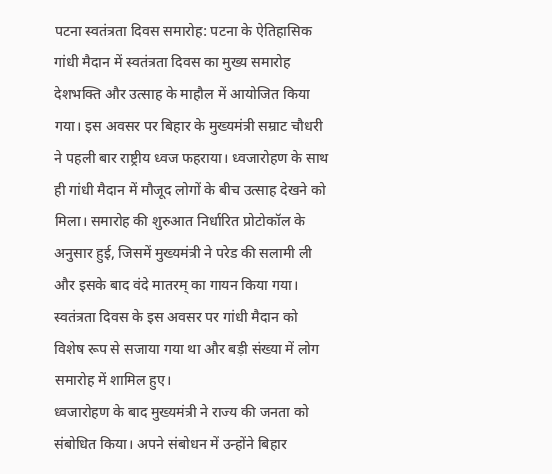पटना स्वतंत्रता दिवस समारोह: पटना के ऐतिहासिक गांधी मैदान में स्वतंत्रता दिवस का मुख्य समारोह देशभक्ति और उत्साह के माहौल में आयोजित किया गया। इस अवसर पर बिहार के मुख्यमंत्री सम्राट चौधरी ने पहली बार राष्ट्रीय ध्वज फहराया। ध्वजारोहण के साथ ही गांधी मैदान में मौजूद लोगों के बीच उत्साह देखने को मिला। समारोह की शुरुआत निर्धारित प्रोटोकॉल के अनुसार हुई, जिसमें मुख्यमंत्री ने परेड की सलामी ली और इसके बाद वंदे मातरम् का गायन किया गया। स्वतंत्रता दिवस के इस अवसर पर गांधी मैदान को विशेष रूप से सजाया गया था और बड़ी संख्या में लोग समारोह में शामिल हुए।
ध्वजारोहण के बाद मुख्यमंत्री ने राज्य की जनता को संबोधित किया। अपने संबोधन में उन्होंने बिहार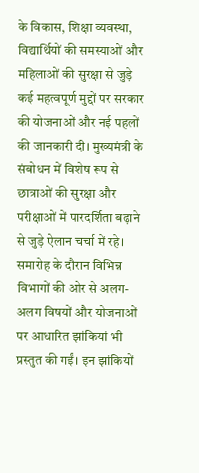के विकास, शिक्षा व्यवस्था, विद्यार्थियों की समस्याओं और महिलाओं की सुरक्षा से जुड़े कई महत्वपूर्ण मुद्दों पर सरकार की योजनाओं और नई पहलों की जानकारी दी। मुख्यमंत्री के संबोधन में विशेष रूप से छात्राओं की सुरक्षा और परीक्षाओं में पारदर्शिता बढ़ाने से जुड़े ऐलान चर्चा में रहे।
समारोह के दौरान विभिन्न विभागों की ओर से अलग-अलग विषयों और योजनाओं पर आधारित झांकियां भी प्रस्तुत की गईं। इन झांकियों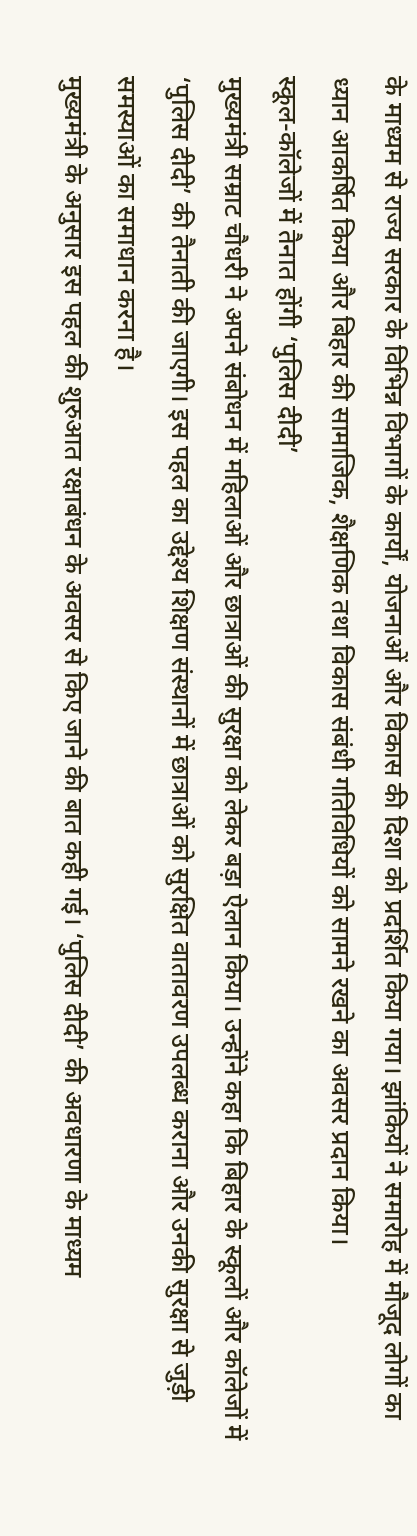के माध्यम से राज्य सरकार के विभिन्न विभागों के कार्यों, योजनाओं और विकास की दिशा को प्रदर्शित किया गया। झांकियों ने समारोह में मौजूद लोगों का ध्यान आकर्षित किया और बिहार की सामाजिक, शैक्षणिक तथा विकास संबंधी गतिविधियों को सामने रखने का अवसर प्रदान किया।
स्कूल-कॉलेजों में तैनात होंगी ‘पुलिस दीदी’
मुख्यमंत्री सम्राट चौधरी ने अपने संबोधन में महिलाओं और छात्राओं की सुरक्षा को लेकर बड़ा ऐलान किया। उन्होंने कहा कि बिहार के स्कूलों और कॉलेजों में ‘पुलिस दीदी’ की तैनाती की जाएगी। इस पहल का उद्देश्य शिक्षण संस्थानों में छात्राओं को सुरक्षित वातावरण उपलब्ध कराना और उनकी सुरक्षा से जुड़ी समस्याओं का समाधान करना है।
मुख्यमंत्री के अनुसार इस पहल की शुरुआत रक्षाबंधन के अवसर से किए जाने की बात कही गई। ‘पुलिस दीदी’ की अवधारणा के माध्यम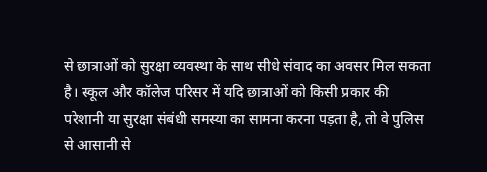से छात्राओं को सुरक्षा व्यवस्था के साथ सीधे संवाद का अवसर मिल सकता है। स्कूल और कॉलेज परिसर में यदि छात्राओं को किसी प्रकार की परेशानी या सुरक्षा संबंधी समस्या का सामना करना पड़ता है, तो वे पुलिस से आसानी से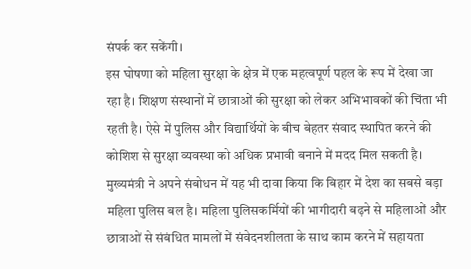संपर्क कर सकेंगी।
इस घोषणा को महिला सुरक्षा के क्षेत्र में एक महत्वपूर्ण पहल के रूप में देखा जा रहा है। शिक्षण संस्थानों में छात्राओं की सुरक्षा को लेकर अभिभावकों की चिंता भी रहती है। ऐसे में पुलिस और विद्यार्थियों के बीच बेहतर संवाद स्थापित करने की कोशिश से सुरक्षा व्यवस्था को अधिक प्रभावी बनाने में मदद मिल सकती है।
मुख्यमंत्री ने अपने संबोधन में यह भी दावा किया कि बिहार में देश का सबसे बड़ा महिला पुलिस बल है। महिला पुलिसकर्मियों की भागीदारी बढ़ने से महिलाओं और छात्राओं से संबंधित मामलों में संवेदनशीलता के साथ काम करने में सहायता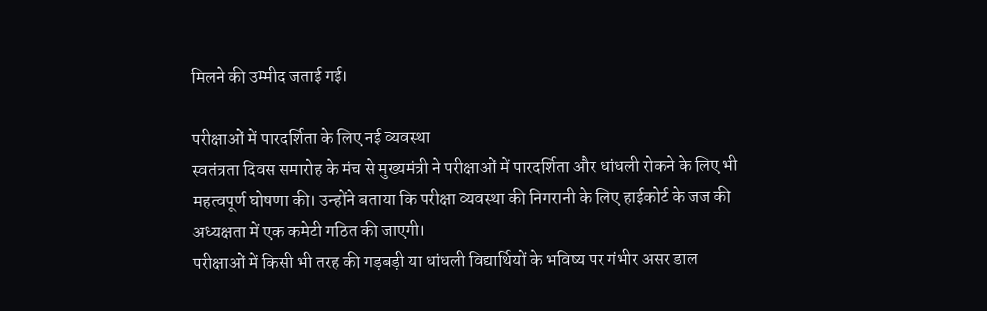मिलने की उम्मीद जताई गई।

परीक्षाओं में पारदर्शिता के लिए नई व्यवस्था
स्वतंत्रता दिवस समारोह के मंच से मुख्यमंत्री ने परीक्षाओं में पारदर्शिता और धांधली रोकने के लिए भी महत्वपूर्ण घोषणा की। उन्होंने बताया कि परीक्षा व्यवस्था की निगरानी के लिए हाईकोर्ट के जज की अध्यक्षता में एक कमेटी गठित की जाएगी।
परीक्षाओं में किसी भी तरह की गड़बड़ी या धांधली विद्यार्थियों के भविष्य पर गंभीर असर डाल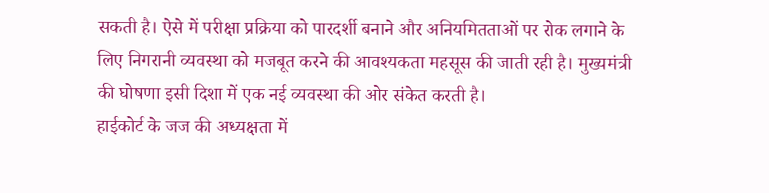सकती है। ऐसे में परीक्षा प्रक्रिया को पारदर्शी बनाने और अनियमितताओं पर रोक लगाने के लिए निगरानी व्यवस्था को मजबूत करने की आवश्यकता महसूस की जाती रही है। मुख्यमंत्री की घोषणा इसी दिशा में एक नई व्यवस्था की ओर संकेत करती है।
हाईकोर्ट के जज की अध्यक्षता में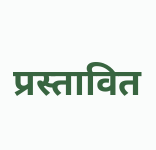प्रस्तावित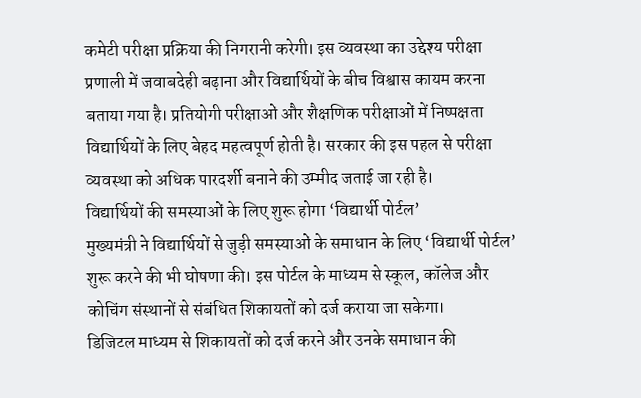कमेटी परीक्षा प्रक्रिया की निगरानी करेगी। इस व्यवस्था का उद्देश्य परीक्षा प्रणाली में जवाबदेही बढ़ाना और विद्यार्थियों के बीच विश्वास कायम करना बताया गया है। प्रतियोगी परीक्षाओं और शैक्षणिक परीक्षाओं में निष्पक्षता विद्यार्थियों के लिए बेहद महत्वपूर्ण होती है। सरकार की इस पहल से परीक्षा व्यवस्था को अधिक पारदर्शी बनाने की उम्मीद जताई जा रही है।
विद्यार्थियों की समस्याओं के लिए शुरू होगा ‘विद्यार्थी पोर्टल’
मुख्यमंत्री ने विद्यार्थियों से जुड़ी समस्याओं के समाधान के लिए ‘विद्यार्थी पोर्टल’ शुरू करने की भी घोषणा की। इस पोर्टल के माध्यम से स्कूल, कॉलेज और कोचिंग संस्थानों से संबंधित शिकायतों को दर्ज कराया जा सकेगा।
डिजिटल माध्यम से शिकायतों को दर्ज करने और उनके समाधान की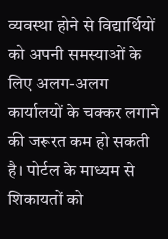व्यवस्था होने से विद्यार्थियों को अपनी समस्याओं के लिए अलग-अलग कार्यालयों के चक्कर लगाने की जरूरत कम हो सकती है। पोर्टल के माध्यम से शिकायतों को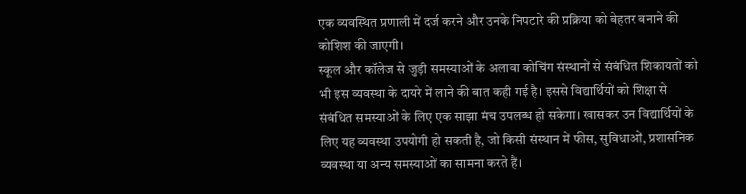एक व्यवस्थित प्रणाली में दर्ज करने और उनके निपटारे की प्रक्रिया को बेहतर बनाने की कोशिश की जाएगी।
स्कूल और कॉलेज से जुड़ी समस्याओं के अलावा कोचिंग संस्थानों से संबंधित शिकायतों को भी इस व्यवस्था के दायरे में लाने की बात कही गई है। इससे विद्यार्थियों को शिक्षा से संबंधित समस्याओं के लिए एक साझा मंच उपलब्ध हो सकेगा। खासकर उन विद्यार्थियों के लिए यह व्यवस्था उपयोगी हो सकती है, जो किसी संस्थान में फीस, सुविधाओं, प्रशासनिक व्यवस्था या अन्य समस्याओं का सामना करते हैं।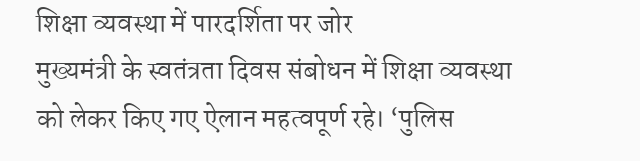शिक्षा व्यवस्था में पारदर्शिता पर जोर
मुख्यमंत्री के स्वतंत्रता दिवस संबोधन में शिक्षा व्यवस्था को लेकर किए गए ऐलान महत्वपूर्ण रहे। ‘पुलिस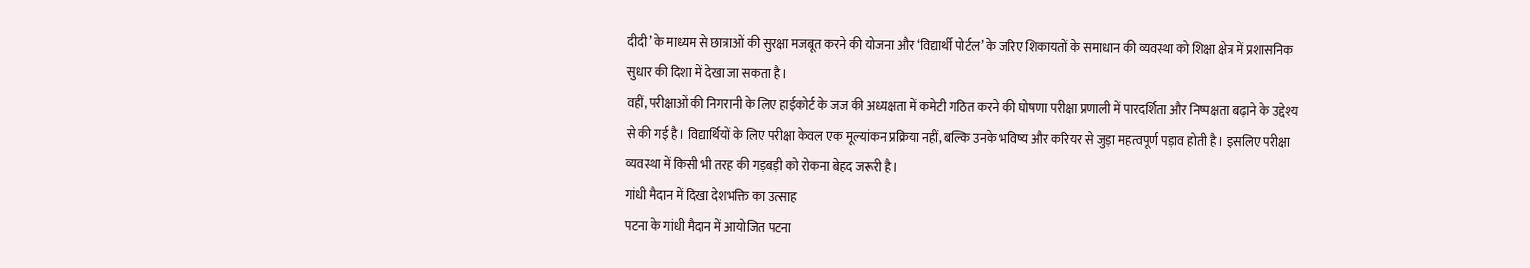दीदी’ के माध्यम से छात्राओं की सुरक्षा मजबूत करने की योजना और ‘विद्यार्थी पोर्टल’ के जरिए शिकायतों के समाधान की व्यवस्था को शिक्षा क्षेत्र में प्रशासनिक सुधार की दिशा में देखा जा सकता है।
वहीं, परीक्षाओं की निगरानी के लिए हाईकोर्ट के जज की अध्यक्षता में कमेटी गठित करने की घोषणा परीक्षा प्रणाली में पारदर्शिता और निष्पक्षता बढ़ाने के उद्देश्य से की गई है। विद्यार्थियों के लिए परीक्षा केवल एक मूल्यांकन प्रक्रिया नहीं, बल्कि उनके भविष्य और करियर से जुड़ा महत्वपूर्ण पड़ाव होती है। इसलिए परीक्षा व्यवस्था में किसी भी तरह की गड़बड़ी को रोकना बेहद जरूरी है।
गांधी मैदान में दिखा देशभक्ति का उत्साह
पटना के गांधी मैदान में आयोजित पटना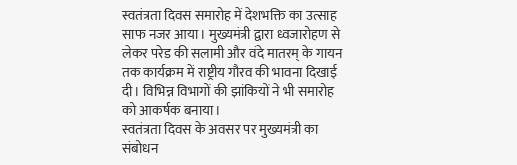स्वतंत्रता दिवस समारोह में देशभक्ति का उत्साह साफ नजर आया। मुख्यमंत्री द्वारा ध्वजारोहण से लेकर परेड की सलामी और वंदे मातरम् के गायन तक कार्यक्रम में राष्ट्रीय गौरव की भावना दिखाई दी। विभिन्न विभागों की झांकियों ने भी समारोह को आकर्षक बनाया।
स्वतंत्रता दिवस के अवसर पर मुख्यमंत्री का संबोधन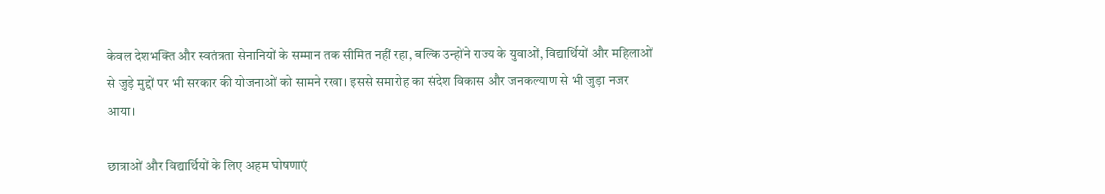केवल देशभक्ति और स्वतंत्रता सेनानियों के सम्मान तक सीमित नहीं रहा, बल्कि उन्होंने राज्य के युवाओं, विद्यार्थियों और महिलाओं से जुड़े मुद्दों पर भी सरकार की योजनाओं को सामने रखा। इससे समारोह का संदेश विकास और जनकल्याण से भी जुड़ा नजर आया।

छात्राओं और विद्यार्थियों के लिए अहम घोषणाएं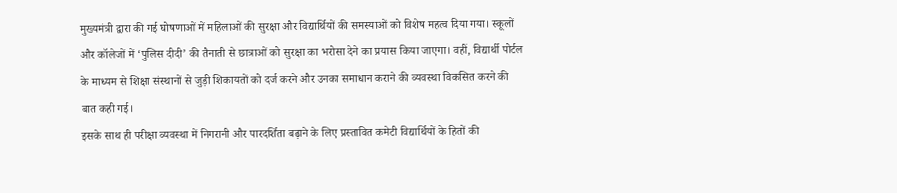मुख्यमंत्री द्वारा की गई घोषणाओं में महिलाओं की सुरक्षा और विद्यार्थियों की समस्याओं को विशेष महत्व दिया गया। स्कूलों और कॉलेजों में ‘पुलिस दीदी’ की तैनाती से छात्राओं को सुरक्षा का भरोसा देने का प्रयास किया जाएगा। वहीं, विद्यार्थी पोर्टल के माध्यम से शिक्षा संस्थानों से जुड़ी शिकायतों को दर्ज करने और उनका समाधान कराने की व्यवस्था विकसित करने की बात कही गई।
इसके साथ ही परीक्षा व्यवस्था में निगरानी और पारदर्शिता बढ़ाने के लिए प्रस्तावित कमेटी विद्यार्थियों के हितों की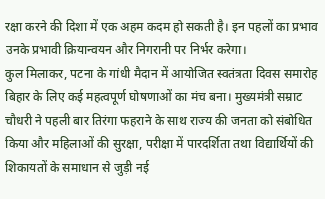रक्षा करने की दिशा में एक अहम कदम हो सकती है। इन पहलों का प्रभाव उनके प्रभावी क्रियान्वयन और निगरानी पर निर्भर करेगा।
कुल मिलाकर, पटना के गांधी मैदान में आयोजित स्वतंत्रता दिवस समारोह बिहार के लिए कई महत्वपूर्ण घोषणाओं का मंच बना। मुख्यमंत्री सम्राट चौधरी ने पहली बार तिरंगा फहराने के साथ राज्य की जनता को संबोधित किया और महिलाओं की सुरक्षा, परीक्षा में पारदर्शिता तथा विद्यार्थियों की शिकायतों के समाधान से जुड़ी नई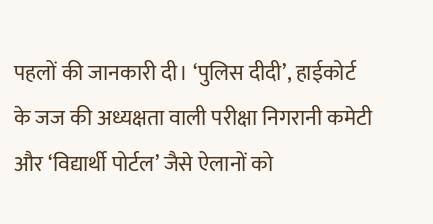पहलों की जानकारी दी। ‘पुलिस दीदी’, हाईकोर्ट के जज की अध्यक्षता वाली परीक्षा निगरानी कमेटी और ‘विद्यार्थी पोर्टल’ जैसे ऐलानों को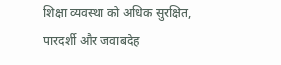शिक्षा व्यवस्था को अधिक सुरक्षित, पारदर्शी और जवाबदेह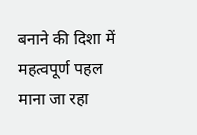बनाने की दिशा में महत्वपूर्ण पहल माना जा रहा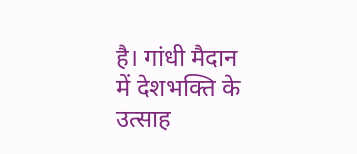है। गांधी मैदान में देशभक्ति के उत्साह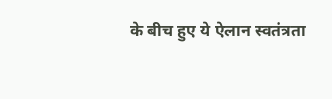के बीच हुए ये ऐलान स्वतंत्रता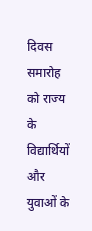दिवस समारोह को राज्य के विद्यार्थियों और युवाओं के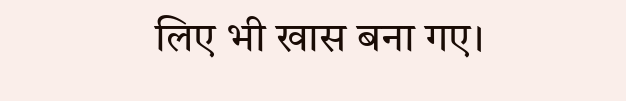लिए भी खास बना गए।